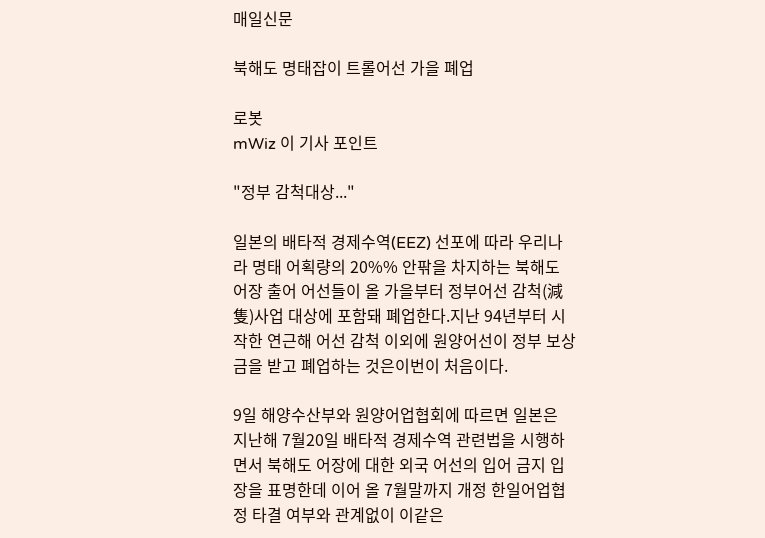매일신문

북해도 명태잡이 트롤어선 가을 폐업

로봇
mWiz 이 기사 포인트

"정부 감척대상..."

일본의 배타적 경제수역(EEZ) 선포에 따라 우리나라 명태 어획량의 20%% 안팎을 차지하는 북해도 어장 출어 어선들이 올 가을부터 정부어선 감척(減隻)사업 대상에 포함돼 폐업한다.지난 94년부터 시작한 연근해 어선 감척 이외에 원양어선이 정부 보상금을 받고 폐업하는 것은이번이 처음이다.

9일 해양수산부와 원양어업협회에 따르면 일본은 지난해 7월20일 배타적 경제수역 관련법을 시행하면서 북해도 어장에 대한 외국 어선의 입어 금지 입장을 표명한데 이어 올 7월말까지 개정 한일어업협정 타결 여부와 관계없이 이같은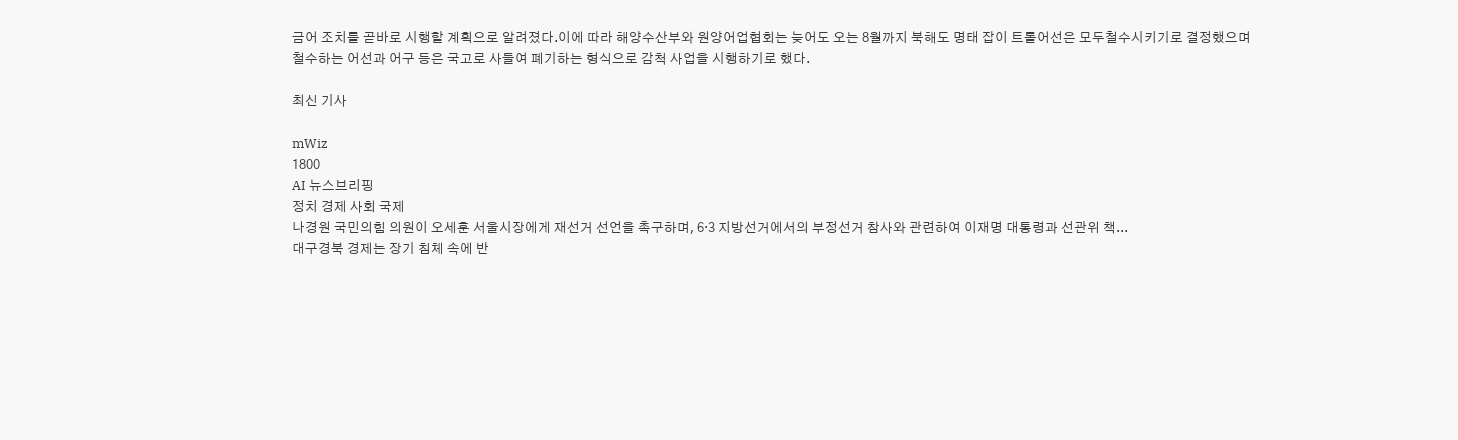금어 조치를 곧바로 시행할 계획으로 알려졌다.이에 따라 해양수산부와 원양어업협회는 늦어도 오는 8월까지 북해도 명태 잡이 트롤어선은 모두철수시키기로 결정했으며 철수하는 어선과 어구 등은 국고로 사들여 폐기하는 형식으로 감척 사업을 시행하기로 했다.

최신 기사

mWiz
1800
AI 뉴스브리핑
정치 경제 사회 국제
나경원 국민의힘 의원이 오세훈 서울시장에게 재선거 선언을 촉구하며, 6·3 지방선거에서의 부정선거 참사와 관련하여 이재명 대통령과 선관위 책...
대구경북 경제는 장기 침체 속에 반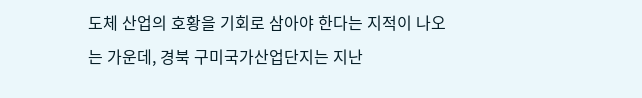도체 산업의 호황을 기회로 삼아야 한다는 지적이 나오는 가운데, 경북 구미국가산업단지는 지난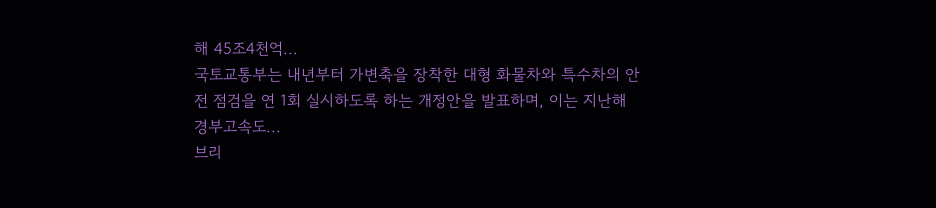해 45조4천억...
국토교통부는 내년부터 가변축을 장착한 대형 화물차와 특수차의 안전 점검을 연 1회 실시하도록 하는 개정안을 발표하며, 이는 지난해 경부고속도...
브리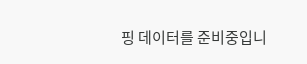핑 데이터를 준비중입니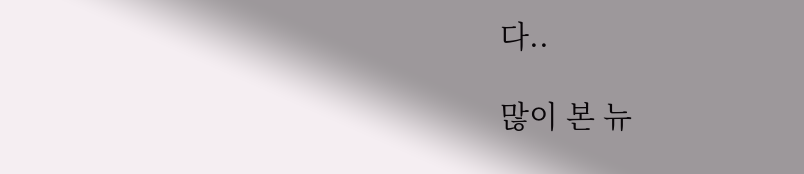다..

많이 본 뉴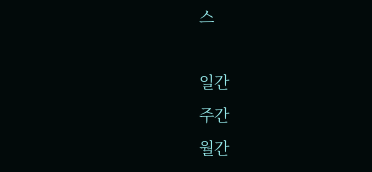스

일간
주간
월간